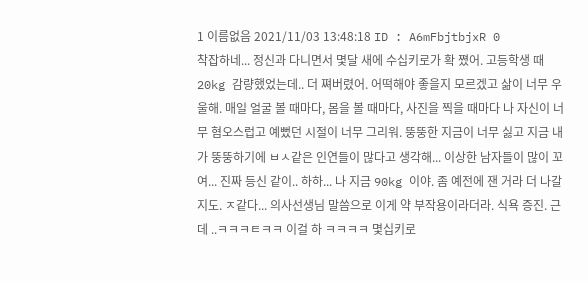1 이름없음 2021/11/03 13:48:18 ID : A6mFbjtbjxR 0
착잡하네... 정신과 다니면서 몇달 새에 수십키로가 확 쪘어. 고등학생 때 20kg 감량했었는데.. 더 쪄버렸어. 어떡해야 좋을지 모르겠고 삶이 너무 우울해. 매일 얼굴 볼 때마다, 몸을 볼 때마다, 사진을 찍을 때마다 나 자신이 너무 혐오스럽고 예뻤던 시절이 너무 그리워. 뚱뚱한 지금이 너무 싫고 지금 내가 뚱뚱하기에 ㅂㅅ같은 인연들이 많다고 생각해... 이상한 남자들이 많이 꼬여... 진짜 등신 같이.. 하하... 나 지금 90kg 이야. 좀 예전에 잰 거라 더 나갈지도. ㅈ같다... 의사선생님 말씀으로 이게 약 부작용이라더라. 식욕 증진. 근데 ..ㅋㅋㅋㅌㅋㅋ 이걸 하 ㅋㅋㅋㅋ 몇십키로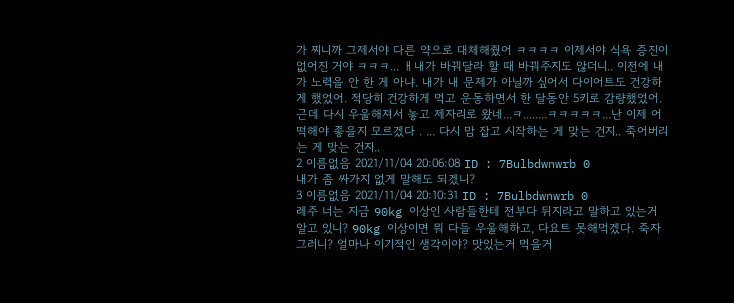가 찌니까 그제서야 다른 약으로 대체해줬어 ㅋㅋㅋㅋ 이제서야 식욕 증진이 없어진 거야 ㅋㅋㅋ... ㅐ내가 바꿔달라 할 때 바꿔주지도 않더니.. 이전에 내가 노력을 안 한 게 아냐. 내가 내 문제가 아닐까 싶어서 다이어트도 건강하게 했었어. 적당히 건강하게 먹고 운동하면서 한 달동안 5키로 감량했었어. 근데 다시 우울해져서 놓고 제자리로 왔네...ㅋ........ㅋㅋㅋㅋㅋ...난 이제 어떡해야 좋을지 모르겠다 . ... 다시 맘 잡고 시작하는 게 맞는 건지.. 죽어버리는 게 맞는 건지..
2 이름없음 2021/11/04 20:06:08 ID : 7Bulbdwnwrb 0
내가 좀 싸가지 없게 말해도 되겠니?
3 이름없음 2021/11/04 20:10:31 ID : 7Bulbdwnwrb 0
레주 너는 지금 90kg 이상인 사람들한테 전부다 뒤지라고 말하고 있는거 알고 있니? 90kg 이상이면 뭐 다들 우울해하고, 다요트 못해먹겠다. 죽자 그러니? 얼마나 이기적인 생각이야? 맛있는거 먹을거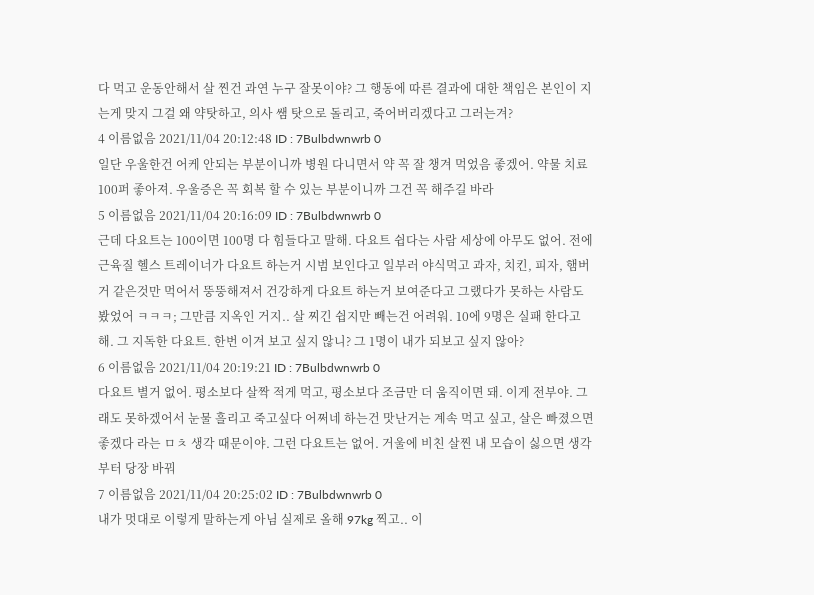다 먹고 운동안해서 살 찐건 과연 누구 잘못이야? 그 행동에 따른 결과에 대한 책임은 본인이 지는게 맞지 그걸 왜 약탓하고, 의사 쌤 탓으로 돌리고, 죽어버리겠다고 그러는겨?
4 이름없음 2021/11/04 20:12:48 ID : 7Bulbdwnwrb 0
일단 우울한건 어케 안되는 부분이니까 병원 다니면서 약 꼭 잘 챙겨 먹었음 좋겠어. 약물 치료 100퍼 좋아져. 우울증은 꼭 회복 할 수 있는 부분이니까 그건 꼭 해주길 바라
5 이름없음 2021/11/04 20:16:09 ID : 7Bulbdwnwrb 0
근데 다요트는 100이면 100명 다 힘들다고 말해. 다요트 쉽다는 사람 세상에 아무도 없어. 전에 근육질 헬스 트레이너가 다요트 하는거 시범 보인다고 일부러 야식먹고 과자, 치킨, 피자, 햄버거 같은것만 먹어서 뚱뚱해져서 건강하게 다요트 하는거 보여준다고 그랬다가 못하는 사람도 봤었어 ㅋㅋㅋ; 그만큼 지옥인 거지.. 살 찌긴 쉽지만 빼는건 어려워. 10에 9명은 실패 한다고 해. 그 지독한 다요트. 한번 이겨 보고 싶지 않니? 그 1명이 내가 되보고 싶지 않아?
6 이름없음 2021/11/04 20:19:21 ID : 7Bulbdwnwrb 0
다요트 별거 없어. 평소보다 살짝 적게 먹고, 평소보다 조금만 더 움직이면 돼. 이게 전부야. 그래도 못하겠어서 눈물 흘리고 죽고싶다 어쩌네 하는건 맛난거는 계속 먹고 싶고, 살은 빠졌으면 좋겠다 라는 ㅁㅊ 생각 때문이야. 그런 다요트는 없어. 거울에 비친 살찐 내 모습이 싫으면 생각부터 당장 바꿔
7 이름없음 2021/11/04 20:25:02 ID : 7Bulbdwnwrb 0
내가 멋대로 이렇게 말하는게 아님 실제로 올해 97kg 찍고.. 이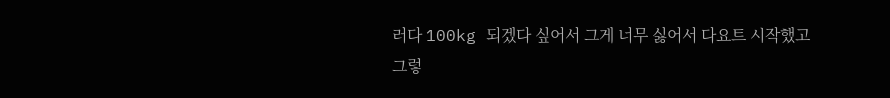러다 100kg 되겠다 싶어서 그게 너무 싫어서 다요트 시작했고 그렇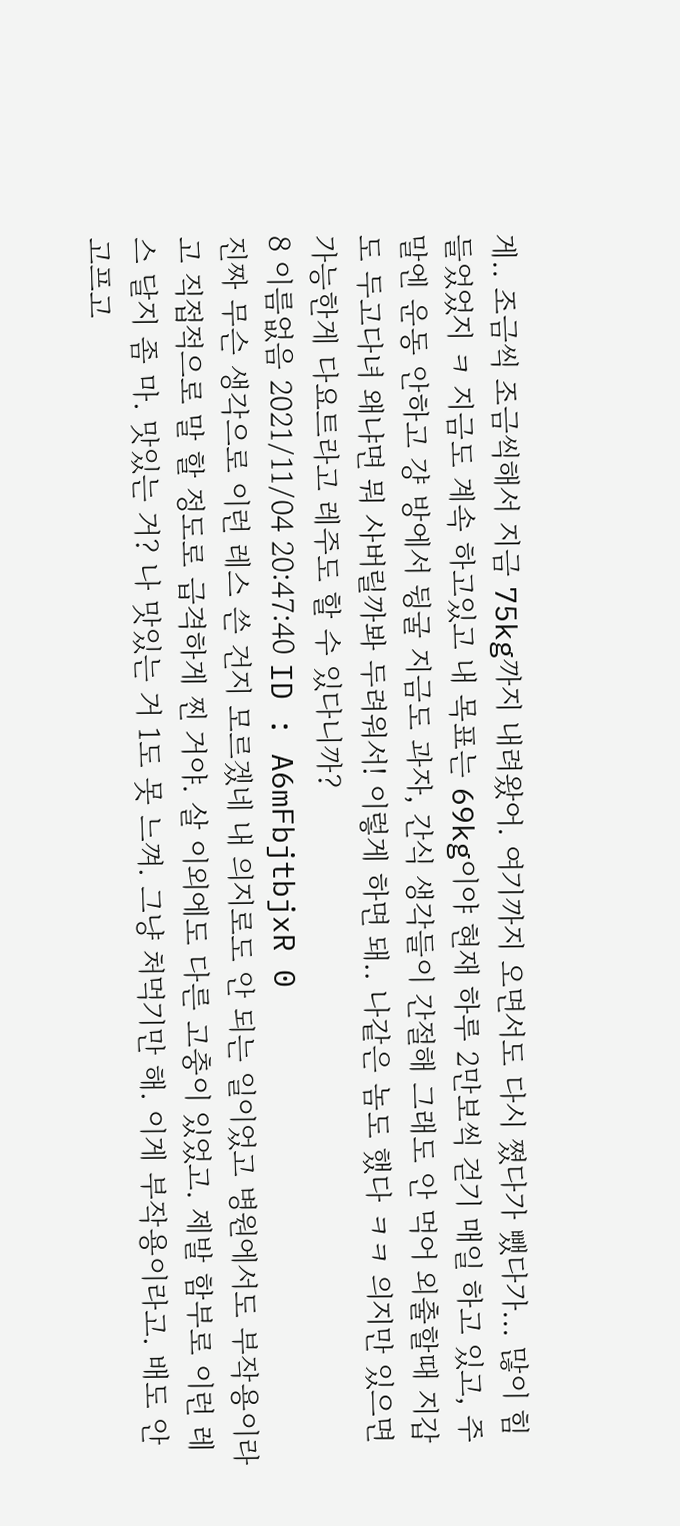게.. 조금씩 조금씩해서 지금 75kg까지 내려왔어. 여기까지 오면서도 다시 쪘다가 뺐다가... 많이 힘들었었지 ㅋ 지금도 계속 하고있고 내 목표는 69kg이야 현재 하루 2만보씩 걷기 매일 하고 있고, 주말엔 운동 안하고 걍 방에서 뒹굴 지금도 과자, 간식 생각들이 간절해 그래도 안 먹어 외출할때 지갑도 두고다녀 왜냐면 뭐 사버릴까봐 두려워서! 이렇게 하면 돼.. 나같은 놈도 했다 ㅋㅋ 의지만 있으면 가능한게 다요트라고 레주도 할 수 있다니까?
8 이름없음 2021/11/04 20:47:40 ID : A6mFbjtbjxR 0
진짜 무슨 생각으로 이런 레스 쓴 건지 모르겠네 내 의지로도 안 되는 일이었고 병원에서도 부작용이라고 직접적으로 말 할 정도로 급격하게 찐 거야. 살 이외에도 다른 고충이 있었고. 제발 함부로 이런 레스 달지 좀 마. 맛있는 거? 나 맛있는 거 1도 못 느껴. 그냥 처먹기만 해. 이게 부작용이라고. 배도 안 고프고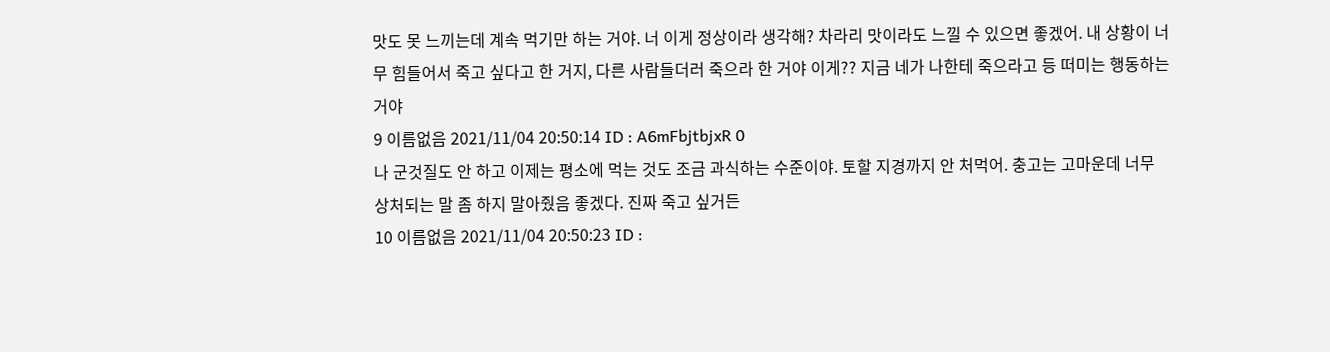맛도 못 느끼는데 계속 먹기만 하는 거야. 너 이게 정상이라 생각해? 차라리 맛이라도 느낄 수 있으면 좋겠어. 내 상황이 너무 힘들어서 죽고 싶다고 한 거지, 다른 사람들더러 죽으라 한 거야 이게?? 지금 네가 나한테 죽으라고 등 떠미는 행동하는 거야
9 이름없음 2021/11/04 20:50:14 ID : A6mFbjtbjxR 0
나 군것질도 안 하고 이제는 평소에 먹는 것도 조금 과식하는 수준이야. 토할 지경까지 안 처먹어. 충고는 고마운데 너무 상처되는 말 좀 하지 말아줬음 좋겠다. 진짜 죽고 싶거든
10 이름없음 2021/11/04 20:50:23 ID :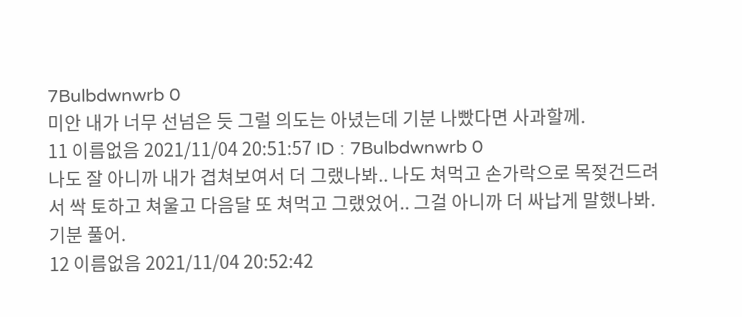7Bulbdwnwrb 0
미안 내가 너무 선넘은 듯 그럴 의도는 아녔는데 기분 나빴다면 사과할께.
11 이름없음 2021/11/04 20:51:57 ID : 7Bulbdwnwrb 0
나도 잘 아니까 내가 겹쳐보여서 더 그랬나봐.. 나도 쳐먹고 손가락으로 목젖건드려서 싹 토하고 쳐울고 다음달 또 쳐먹고 그랬었어.. 그걸 아니까 더 싸납게 말했나봐. 기분 풀어.
12 이름없음 2021/11/04 20:52:42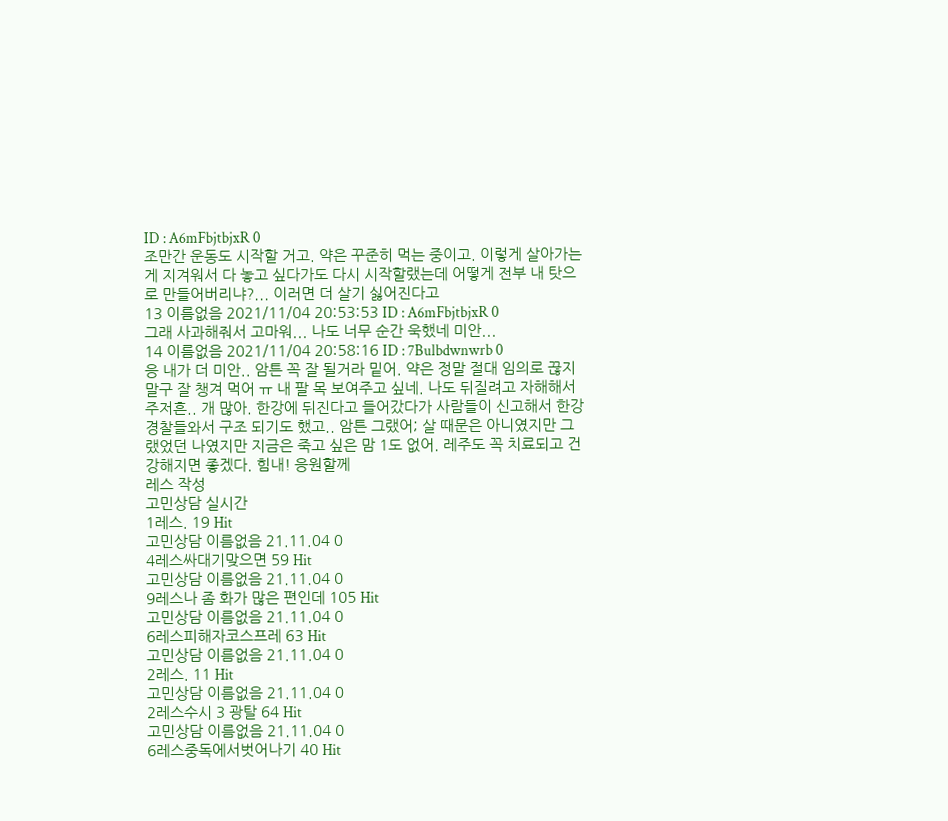ID : A6mFbjtbjxR 0
조만간 운동도 시작할 거고. 약은 꾸준히 먹는 중이고. 이렇게 살아가는 게 지겨워서 다 놓고 싶다가도 다시 시작할랬는데 어떻게 전부 내 탓으로 만들어버리냐?... 이러면 더 살기 싫어진다고
13 이름없음 2021/11/04 20:53:53 ID : A6mFbjtbjxR 0
그래 사과해줘서 고마워... 나도 너무 순간 욱했네 미안...
14 이름없음 2021/11/04 20:58:16 ID : 7Bulbdwnwrb 0
응 내가 더 미안.. 암튼 꼭 잘 될거라 밑어. 약은 정말 절대 임의로 끊지말구 잘 챙겨 먹어 ㅠ 내 팔 목 보여주고 싶네. 나도 뒤질려고 자해해서 주저흔.. 개 많아. 한강에 뒤진다고 들어갔다가 사람들이 신고해서 한강 경찰들와서 구조 되기도 했고.. 암튼 그랬어; 살 때문은 아니였지만 그랬었던 나였지만 지금은 죽고 싶은 맘 1도 없어. 레주도 꼭 치료되고 건강해지면 좋겠다. 힘내! 응원할께
레스 작성
고민상담 실시간
1레스. 19 Hit
고민상담 이름없음 21.11.04 0
4레스싸대기맞으면 59 Hit
고민상담 이름없음 21.11.04 0
9레스나 좀 화가 많은 편인데 105 Hit
고민상담 이름없음 21.11.04 0
6레스피해자코스프레 63 Hit
고민상담 이름없음 21.11.04 0
2레스. 11 Hit
고민상담 이름없음 21.11.04 0
2레스수시 3 광탈 64 Hit
고민상담 이름없음 21.11.04 0
6레스중독에서벗어나기 40 Hit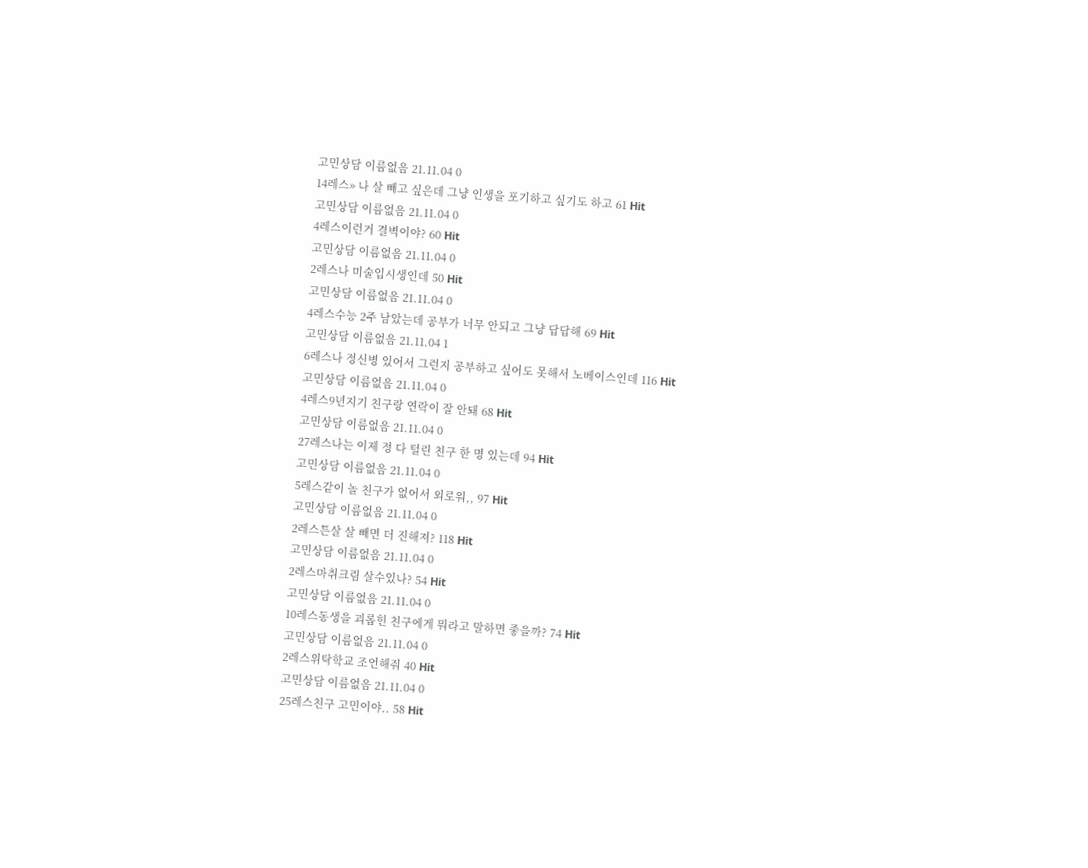고민상담 이름없음 21.11.04 0
14레스» 나 살 빼고 싶은데 그냥 인생을 포기하고 싶기도 하고 61 Hit
고민상담 이름없음 21.11.04 0
4레스이런거 결벽이야? 60 Hit
고민상담 이름없음 21.11.04 0
2레스나 미술입시생인데 50 Hit
고민상담 이름없음 21.11.04 0
4레스수능 2주 남았는데 공부가 너무 안되고 그냥 답답해 69 Hit
고민상담 이름없음 21.11.04 1
6레스나 정신병 있어서 그런지 공부하고 싶어도 못해서 노베이스인데 116 Hit
고민상담 이름없음 21.11.04 0
4레스9년지기 친구랑 연락이 잘 안돼 68 Hit
고민상담 이름없음 21.11.04 0
27레스나는 이제 정 다 털린 친구 한 명 있는데 94 Hit
고민상담 이름없음 21.11.04 0
5레스같이 놀 친구가 없어서 외로워,, 97 Hit
고민상담 이름없음 21.11.04 0
2레스튼살 살 빼면 더 진해져? 118 Hit
고민상담 이름없음 21.11.04 0
2레스마취크림 살수있나? 54 Hit
고민상담 이름없음 21.11.04 0
10레스동생을 괴롭힌 친구에게 뭐라고 말하면 좋을까? 74 Hit
고민상담 이름없음 21.11.04 0
2레스위탁학교 조언해줘 40 Hit
고민상담 이름없음 21.11.04 0
25레스친구 고민이야.. 58 Hit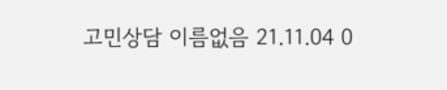고민상담 이름없음 21.11.04 0